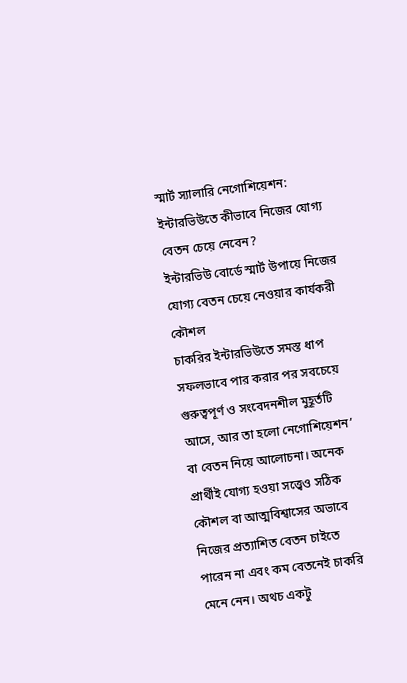স্মার্ট স্যালারি নেগোশিয়েশন: ইন্টারভিউতে কীভাবে নিজের যোগ্য বেতন চেয়ে নেবেন?
ইন্টারভিউ বোর্ডে স্মার্ট উপায়ে নিজের যোগ্য বেতন চেয়ে নেওয়ার কার্যকরী কৌশল
চাকরির ইন্টারভিউতে সমস্ত ধাপ সফলভাবে পার করার পর সবচেয়ে গুরুত্বপূর্ণ ও সংবেদনশীল মুহূর্তটি আসে, আর তা হলো নেগোশিয়েশন’ বা বেতন নিয়ে আলোচনা। অনেক প্রার্থীই যোগ্য হওয়া সত্ত্বেও সঠিক কৌশল বা আত্মবিশ্বাসের অভাবে নিজের প্রত্যাশিত বেতন চাইতে পারেন না এবং কম বেতনেই চাকরি মেনে নেন। অথচ একটু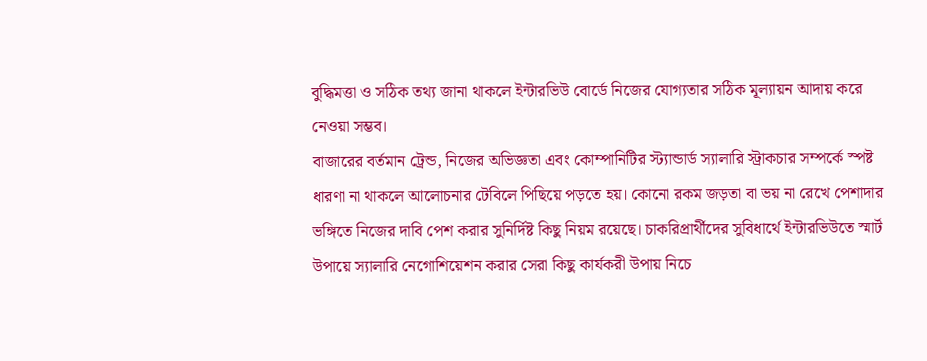বুদ্ধিমত্তা ও সঠিক তথ্য জানা থাকলে ইন্টারভিউ বোর্ডে নিজের যোগ্যতার সঠিক মূল্যায়ন আদায় করে নেওয়া সম্ভব।
বাজারের বর্তমান ট্রেন্ড, নিজের অভিজ্ঞতা এবং কোম্পানিটির স্ট্যান্ডার্ড স্যালারি স্ট্রাকচার সম্পর্কে স্পষ্ট ধারণা না থাকলে আলোচনার টেবিলে পিছিয়ে পড়তে হয়। কোনো রকম জড়তা বা ভয় না রেখে পেশাদার ভঙ্গিতে নিজের দাবি পেশ করার সুনির্দিষ্ট কিছু নিয়ম রয়েছে। চাকরিপ্রার্থীদের সুবিধার্থে ইন্টারভিউতে স্মার্ট উপায়ে স্যালারি নেগোশিয়েশন করার সেরা কিছু কার্যকরী উপায় নিচে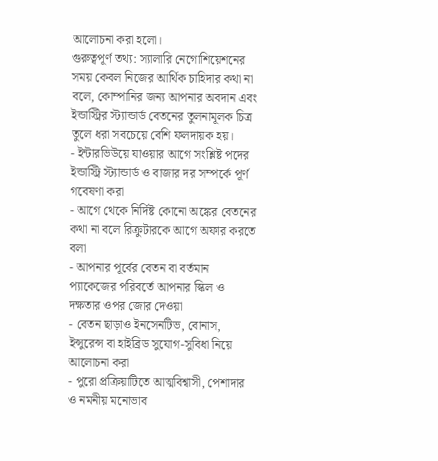আলোচনা করা হলো।
গুরুত্বপূর্ণ তথ্য: স্যালারি নেগোশিয়েশনের সময় কেবল নিজের আর্থিক চাহিদার কথা না বলে, কোম্পানির জন্য আপনার অবদান এবং ইন্ডাস্ট্রির স্ট্যান্ডার্ড বেতনের তুলনামূলক চিত্র তুলে ধরা সবচেয়ে বেশি ফলদায়ক হয়।
- ইন্টারভিউয়ে যাওয়ার আগে সংশ্লিষ্ট পদের ইন্ডাস্ট্রি স্ট্যান্ডার্ড ও বাজার দর সম্পর্কে পূর্ণ গবেষণা করা
- আগে থেকে নির্দিষ্ট কোনো অঙ্কের বেতনের কথা না বলে রিক্রুটারকে আগে অফার করতে বলা
- আপনার পূর্বের বেতন বা বর্তমান প্যাকেজের পরিবর্তে আপনার স্কিল ও দক্ষতার ওপর জোর দেওয়া
- বেতন ছাড়াও ইনসেনটিভ, বোনাস, ইন্সুরেন্স বা হাইব্রিড সুযোগ-সুবিধা নিয়ে আলোচনা করা
- পুরো প্রক্রিয়াটিতে আত্মবিশ্বাসী, পেশাদার ও নমনীয় মনোভাব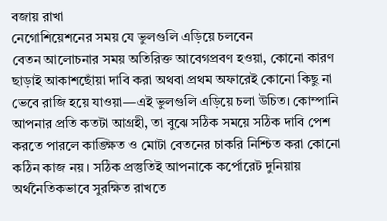বজায় রাখা
নেগোশিয়েশনের সময় যে ভুলগুলি এড়িয়ে চলবেন
বেতন আলোচনার সময় অতিরিক্ত আবেগপ্রবণ হওয়া, কোনো কারণ ছাড়াই আকাশছোঁয়া দাবি করা অথবা প্রথম অফারেই কোনো কিছু না ভেবে রাজি হয়ে যাওয়া—এই ভুলগুলি এড়িয়ে চলা উচিত। কোম্পানি আপনার প্রতি কতটা আগ্রহী, তা বুঝে সঠিক সময়ে সঠিক দাবি পেশ করতে পারলে কাঙ্ক্ষিত ও মোটা বেতনের চাকরি নিশ্চিত করা কোনো কঠিন কাজ নয়। সঠিক প্রস্তুতিই আপনাকে কর্পোরেট দুনিয়ায় অর্থনৈতিকভাবে সুরক্ষিত রাখতে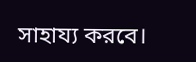সাহায্য করবে।